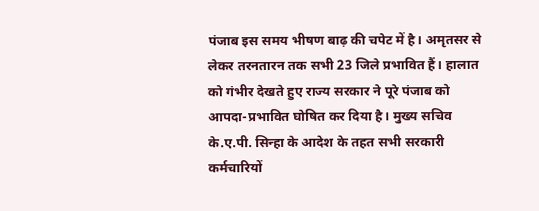पंजाब इस समय भीषण बाढ़ की चपेट में है। अमृतसर से लेकर तरनतारन तक सभी 23 जिले प्रभावित हैं। हालात को गंभीर देखते हुए राज्य सरकार ने पूरे पंजाब को आपदा-प्रभावित घोषित कर दिया है। मुख्य सचिव के.ए.पी. सिन्हा के आदेश के तहत सभी सरकारी कर्मचारियों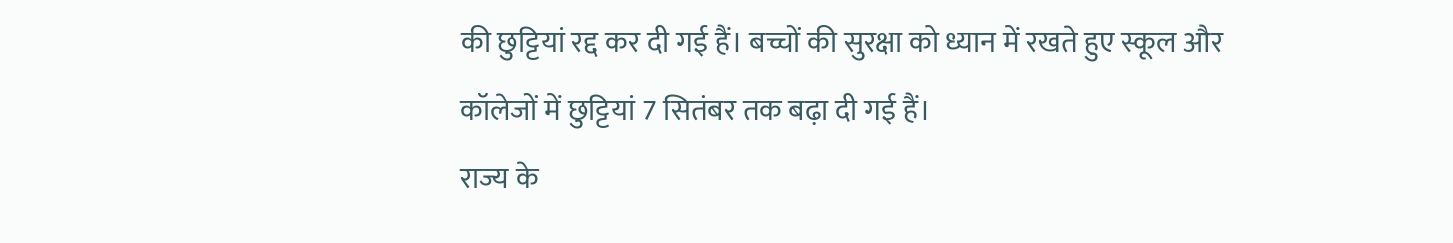की छुट्टियां रद्द कर दी गई हैं। बच्चों की सुरक्षा को ध्यान में रखते हुए स्कूल और कॉलेजों में छुट्टियां 7 सितंबर तक बढ़ा दी गई हैं।
राज्य के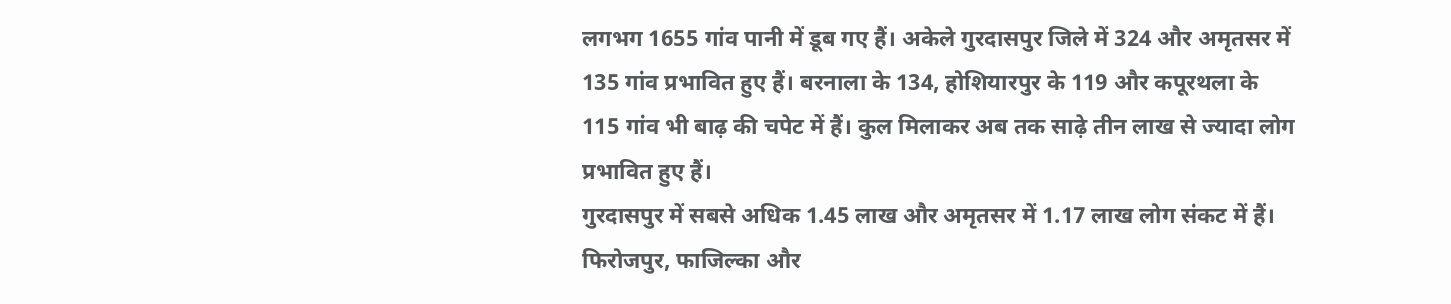लगभग 1655 गांव पानी में डूब गए हैं। अकेले गुरदासपुर जिले में 324 और अमृतसर में 135 गांव प्रभावित हुए हैं। बरनाला के 134, होशियारपुर के 119 और कपूरथला के 115 गांव भी बाढ़ की चपेट में हैं। कुल मिलाकर अब तक साढ़े तीन लाख से ज्यादा लोग प्रभावित हुए हैं।
गुरदासपुर में सबसे अधिक 1.45 लाख और अमृतसर में 1.17 लाख लोग संकट में हैं। फिरोजपुर, फाजिल्का और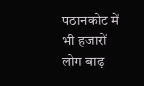पठानकोट में भी हजारों लोग बाढ़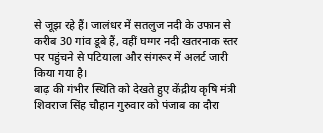से जूझ रहे हैं। जालंधर में सतलुज नदी के उफान से करीब 30 गांव डूबे हैं, वहीं घग्गर नदी खतरनाक स्तर पर पहुंचने से पटियाला और संगरूर में अलर्ट जारी किया गया है।
बाढ़ की गंभीर स्थिति को देखते हुए केंद्रीय कृषि मंत्री शिवराज सिंह चौहान गुरुवार को पंजाब का दौरा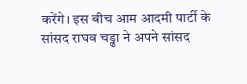करेंगे। इस बीच आम आदमी पार्टी के सांसद राघव चड्ढा ने अपने सांसद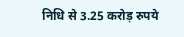निधि से 3.25 करोड़ रुपये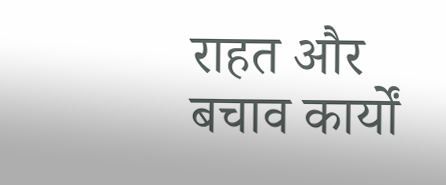राहत और बचाव कार्यों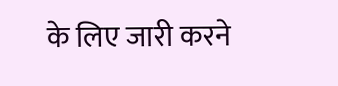के लिए जारी करने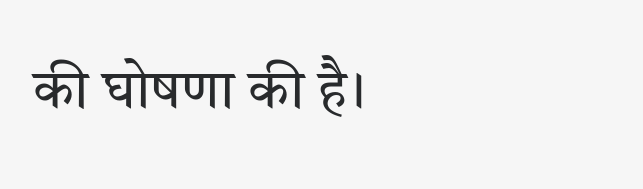की घोषणा की है।